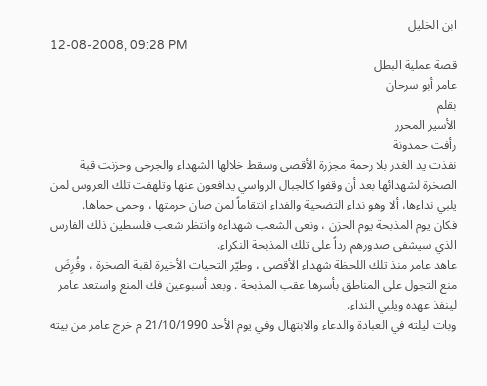ابن الخليل
12-08-2008, 09:28 PM
قصة عملية البطل
عامر أبو سرحان
بقلم
الأسير المحرر
رأفت حمدونة
نفذت يد الغدر بلا رحمة مجزرة الأقصى وسقط خلالها الشهداء والجرحى وحزنت قبة الصخرة لشهدائها بعد أن وقفوا كالجبال الرواسي يدافعون عنها وتلهفت تلك العروس لمن يلبي نداءها، ألا وهو نداء التضحية والفداء انتقاماً لمن صان حرمتها ، وحمى حماها.
فكان يوم المذبحة يوم الحزن ، ونعى الشعب شهداءه وانتظر شعب فلسطين ذلك الفارس الذي سيشفى صدورهم رداً على تلك المذبحة النكراء.
عاهد عامر منذ تلك اللحظة شهداء الأقصى ، وطيّر التحيات الأخيرة لقبة الصخرة ، وفُرِضَ منع التجول على المناطق بأسرها عقب المذبحة . وبعد أسبوعين فك المنع واستعد عامر لينفذ عهده ويلبي النداء.
وبات ليلته في العبادة والدعاء والابتهال وفي يوم الأحد 21/10/1990 م خرج عامر من بيته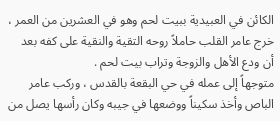الكائن في العبيدية ببيت لحم وهو في العشرين من العمر ، خرج عامر القلب حاملاً روحه التقية والنقية على كفه بعد أن ودع الأهل والزوجة وتراب بيت لحم .
متوجهاً إلى عمله في حي البقعة بالقدس ، وركب عامر الباص وأخذ سكيناً ووضعها في جيبه وكان رأسها يصل من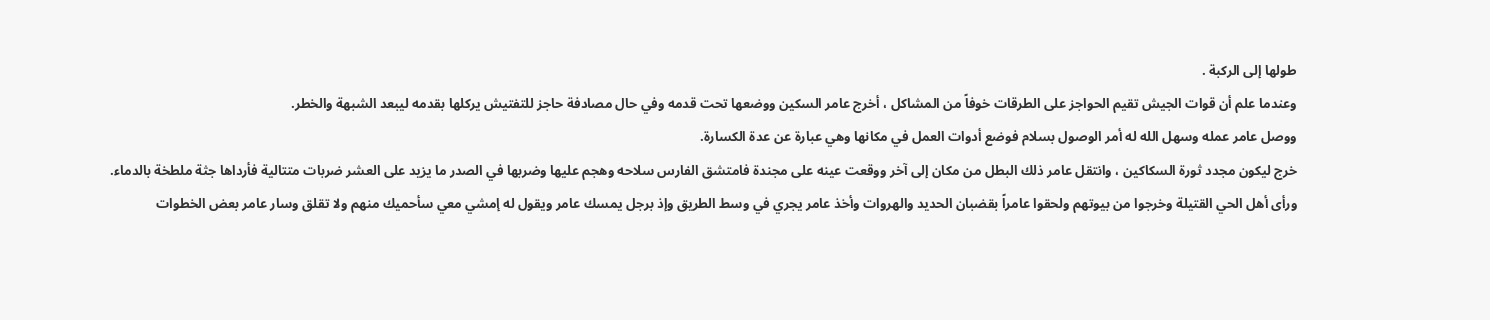طولها إلى الركبة .
وعندما علم أن قوات الجيش تقيم الحواجز على الطرقات خوفاً من المشاكل ، أخرج عامر السكين ووضعها تحت قدمه وفي حال مصادفة حاجز للتفتيش يركلها بقدمه ليبعد الشبهة والخطر.
ووصل عامر عمله وسهل الله له أمر الوصول بسلام فوضع أدوات العمل في مكانها وهي عبارة عن عدة الكسارة.
خرج ليكون مجدد ثورة السكاكين ، وانتقل عامر ذلك البطل من مكان إلى آخر ووقعت عينه على مجندة فامتشق الفارس سلاحه وهجم عليها وضربها في الصدر ما يزيد على العشر ضربات متتالية فأرداها جثة ملطخة بالدماء.
ورأى أهل الحي القتيلة وخرجوا من بيوتهم ولحقوا عامراً بقضبان الحديد والهروات وأخذ عامر يجري في وسط الطريق وإذ برجل يمسك عامر ويقول له إمشي معي سأحميك منهم ولا تقلق وسار عامر بعض الخطوات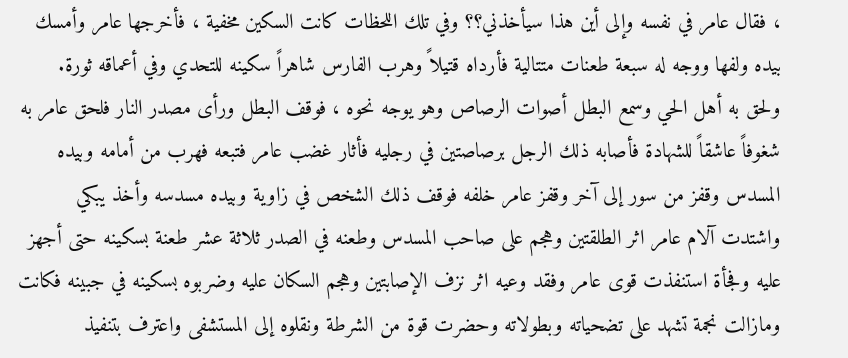، فقال عامر في نفسه وإلى أين هذا سيأخذني؟؟ وفي تلك اللحظات كانت السكين مخفية ، فأخرجها عامر وأمسك بيده ولفها ووجه له سبعة طعنات متتالية فأرداه قتيلاً وهرب الفارس شاهراً سكينه للتحدي وفي أعماقه ثورة.
ولحق به أهل الحي وسمع البطل أصوات الرصاص وهو يوجه نحوه ، فوقف البطل ورأى مصدر النار فلحق عامر به شغوفاً عاشقاً للشهادة فأصابه ذلك الرجل برصاصتين في رجليه فأثار غضب عامر فتبعه فهرب من أمامه وبيده المسدس وقفز من سور إلى آخر وقفز عامر خلفه فوقف ذلك الشخص في زاوية وبيده مسدسه وأخذ يبكي واشتدت آلام عامر اثر الطلقتين وهجم على صاحب المسدس وطعنه في الصدر ثلاثة عشر طعنة بسكينه حتى أجهز عليه وفجأة استنفذت قوى عامر وفقد وعيه اثر نزف الإصابتين وهجم السكان عليه وضربوه بسكينه في جبينه فكانت ومازالت نجمة تشهد على تضحياته وبطولاته وحضرت قوة من الشرطة ونقلوه إلى المستشفى واعترف بتنفيذ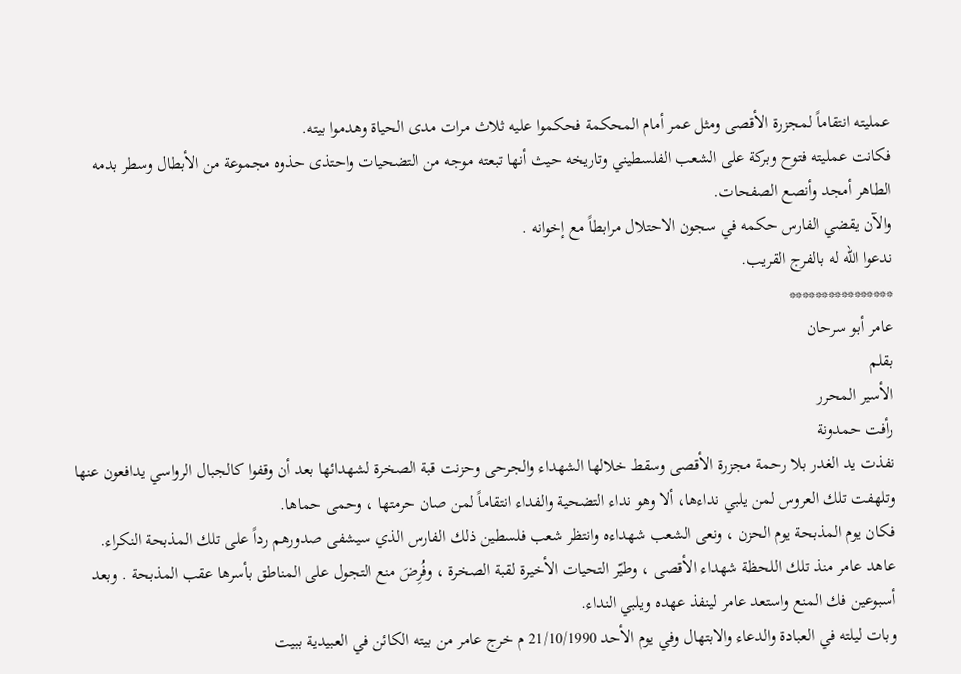عمليته انتقاماً لمجزرة الأقصى ومثل عمر أمام المحكمة فحكموا عليه ثلاث مرات مدى الحياة وهدموا بيته.
فكانت عمليته فتوح وبركة على الشعب الفلسطيني وتاريخه حيث أنها تبعته موجه من التضحيات واحتذى حذوه مجموعة من الأبطال وسطر بدمه الطاهر أمجد وأنصع الصفحات.
والآن يقضي الفارس حكمه في سجون الاحتلال مرابطاً مع إخوانه .
ندعوا الله له بالفرج القريب.
****************
عامر أبو سرحان
بقلم
الأسير المحرر
رأفت حمدونة
نفذت يد الغدر بلا رحمة مجزرة الأقصى وسقط خلالها الشهداء والجرحى وحزنت قبة الصخرة لشهدائها بعد أن وقفوا كالجبال الرواسي يدافعون عنها وتلهفت تلك العروس لمن يلبي نداءها، ألا وهو نداء التضحية والفداء انتقاماً لمن صان حرمتها ، وحمى حماها.
فكان يوم المذبحة يوم الحزن ، ونعى الشعب شهداءه وانتظر شعب فلسطين ذلك الفارس الذي سيشفى صدورهم رداً على تلك المذبحة النكراء.
عاهد عامر منذ تلك اللحظة شهداء الأقصى ، وطيّر التحيات الأخيرة لقبة الصخرة ، وفُرِضَ منع التجول على المناطق بأسرها عقب المذبحة . وبعد أسبوعين فك المنع واستعد عامر لينفذ عهده ويلبي النداء.
وبات ليلته في العبادة والدعاء والابتهال وفي يوم الأحد 21/10/1990 م خرج عامر من بيته الكائن في العبيدية ببيت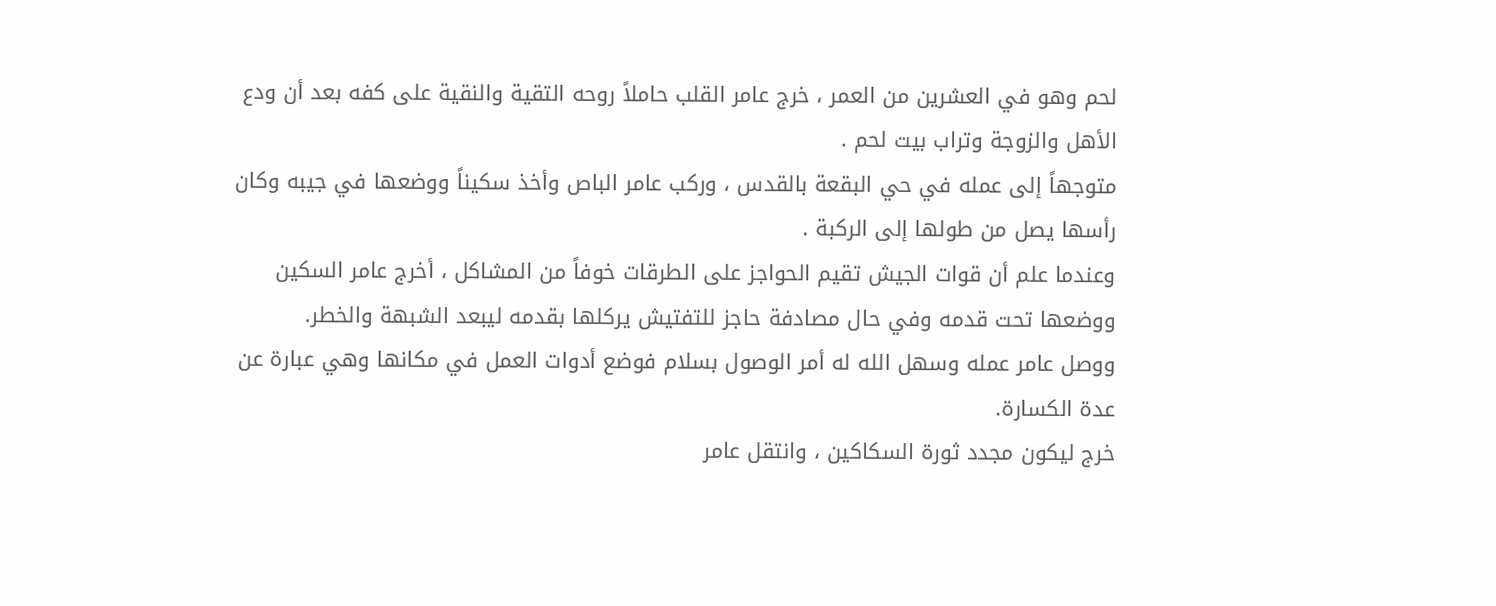لحم وهو في العشرين من العمر ، خرج عامر القلب حاملاً روحه التقية والنقية على كفه بعد أن ودع الأهل والزوجة وتراب بيت لحم .
متوجهاً إلى عمله في حي البقعة بالقدس ، وركب عامر الباص وأخذ سكيناً ووضعها في جيبه وكان رأسها يصل من طولها إلى الركبة .
وعندما علم أن قوات الجيش تقيم الحواجز على الطرقات خوفاً من المشاكل ، أخرج عامر السكين ووضعها تحت قدمه وفي حال مصادفة حاجز للتفتيش يركلها بقدمه ليبعد الشبهة والخطر.
ووصل عامر عمله وسهل الله له أمر الوصول بسلام فوضع أدوات العمل في مكانها وهي عبارة عن عدة الكسارة.
خرج ليكون مجدد ثورة السكاكين ، وانتقل عامر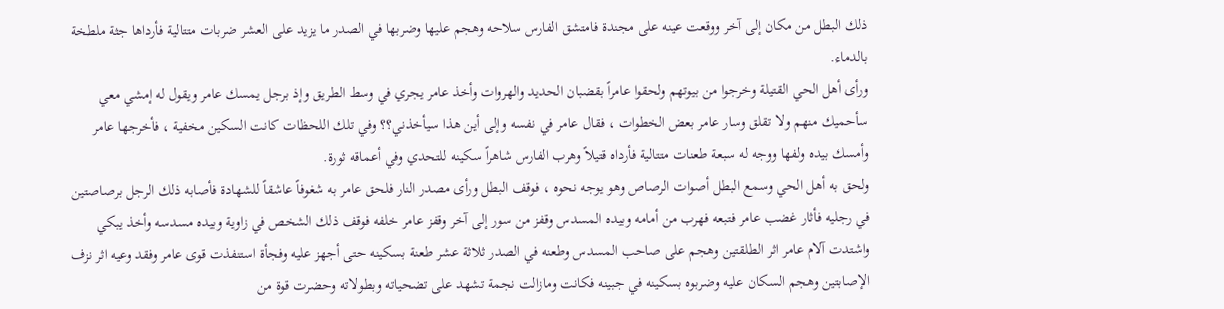ذلك البطل من مكان إلى آخر ووقعت عينه على مجندة فامتشق الفارس سلاحه وهجم عليها وضربها في الصدر ما يزيد على العشر ضربات متتالية فأرداها جثة ملطخة بالدماء.
ورأى أهل الحي القتيلة وخرجوا من بيوتهم ولحقوا عامراً بقضبان الحديد والهروات وأخذ عامر يجري في وسط الطريق وإذ برجل يمسك عامر ويقول له إمشي معي سأحميك منهم ولا تقلق وسار عامر بعض الخطوات ، فقال عامر في نفسه وإلى أين هذا سيأخذني؟؟ وفي تلك اللحظات كانت السكين مخفية ، فأخرجها عامر وأمسك بيده ولفها ووجه له سبعة طعنات متتالية فأرداه قتيلاً وهرب الفارس شاهراً سكينه للتحدي وفي أعماقه ثورة.
ولحق به أهل الحي وسمع البطل أصوات الرصاص وهو يوجه نحوه ، فوقف البطل ورأى مصدر النار فلحق عامر به شغوفاً عاشقاً للشهادة فأصابه ذلك الرجل برصاصتين في رجليه فأثار غضب عامر فتبعه فهرب من أمامه وبيده المسدس وقفز من سور إلى آخر وقفز عامر خلفه فوقف ذلك الشخص في زاوية وبيده مسدسه وأخذ يبكي واشتدت آلام عامر اثر الطلقتين وهجم على صاحب المسدس وطعنه في الصدر ثلاثة عشر طعنة بسكينه حتى أجهز عليه وفجأة استنفذت قوى عامر وفقد وعيه اثر نزف الإصابتين وهجم السكان عليه وضربوه بسكينه في جبينه فكانت ومازالت نجمة تشهد على تضحياته وبطولاته وحضرت قوة من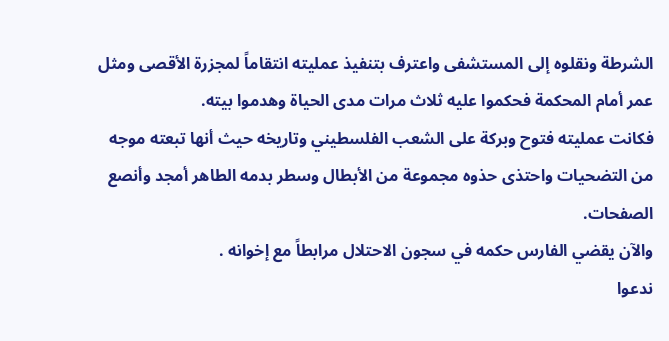الشرطة ونقلوه إلى المستشفى واعترف بتنفيذ عمليته انتقاماً لمجزرة الأقصى ومثل عمر أمام المحكمة فحكموا عليه ثلاث مرات مدى الحياة وهدموا بيته.
فكانت عمليته فتوح وبركة على الشعب الفلسطيني وتاريخه حيث أنها تبعته موجه من التضحيات واحتذى حذوه مجموعة من الأبطال وسطر بدمه الطاهر أمجد وأنصع الصفحات.
والآن يقضي الفارس حكمه في سجون الاحتلال مرابطاً مع إخوانه .
ندعوا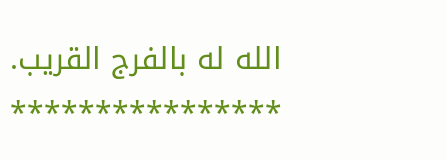الله له بالفرج القريب.
****************